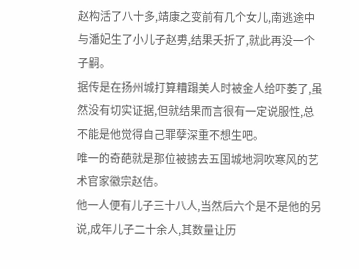赵构活了八十多,靖康之变前有几个女儿,南逃途中与潘妃生了小儿子赵旉,结果夭折了,就此再没一个子嗣。
据传是在扬州城打算糟蹋美人时被金人给吓萎了,虽然没有切实证据,但就结果而言很有一定说服性,总不能是他觉得自己罪孽深重不想生吧。
唯一的奇葩就是那位被掳去五国城地洞吹寒风的艺术官家徽宗赵佶。
他一人便有儿子三十八人,当然后六个是不是他的另说,成年儿子二十余人,其数量让历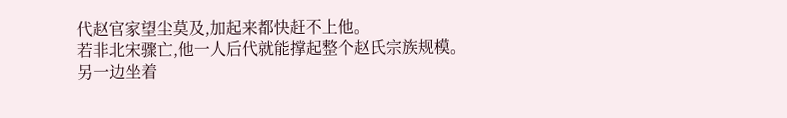代赵官家望尘莫及,加起来都快赶不上他。
若非北宋骤亡,他一人后代就能撑起整个赵氏宗族规模。
另一边坐着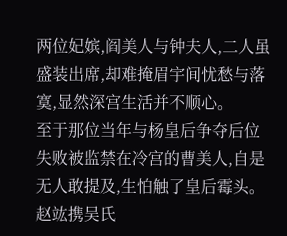两位妃嫔,阎美人与钟夫人,二人虽盛装出席,却难掩眉宇间忧愁与落寞,显然深宫生活并不顺心。
至于那位当年与杨皇后争夺后位失败被监禁在冷宫的曹美人,自是无人敢提及,生怕触了皇后霉头。
赵竑携吴氏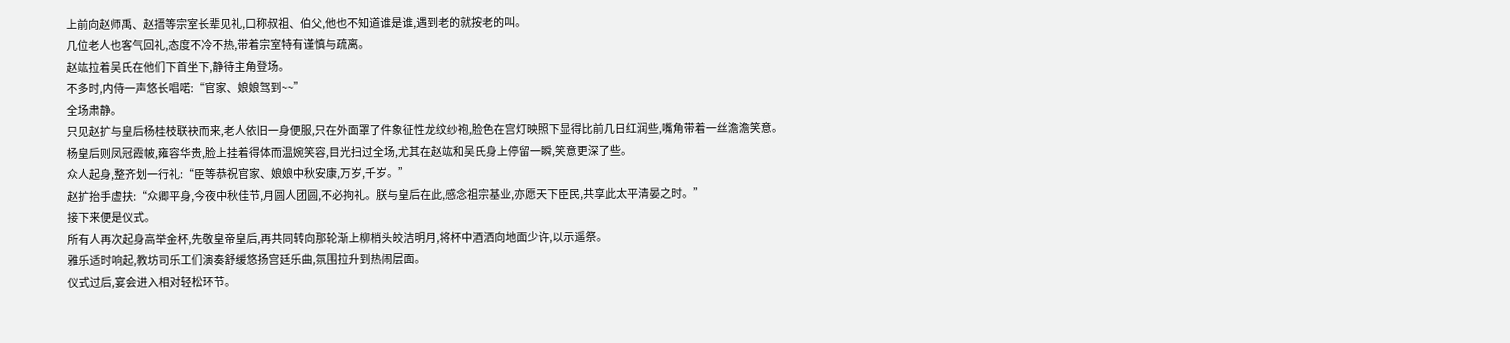上前向赵师禹、赵搢等宗室长辈见礼,口称叔祖、伯父,他也不知道谁是谁,遇到老的就按老的叫。
几位老人也客气回礼,态度不冷不热,带着宗室特有谨慎与疏离。
赵竑拉着吴氏在他们下首坐下,静待主角登场。
不多时,内侍一声悠长唱喏:“官家、娘娘驾到~~”
全场肃静。
只见赵扩与皇后杨桂枝联袂而来,老人依旧一身便服,只在外面罩了件象征性龙纹纱袍,脸色在宫灯映照下显得比前几日红润些,嘴角带着一丝澹澹笑意。
杨皇后则凤冠霞帔,雍容华贵,脸上挂着得体而温婉笑容,目光扫过全场,尤其在赵竑和吴氏身上停留一瞬,笑意更深了些。
众人起身,整齐划一行礼:“臣等恭祝官家、娘娘中秋安康,万岁,千岁。”
赵扩抬手虚扶:“众卿平身,今夜中秋佳节,月圆人团圆,不必拘礼。朕与皇后在此,感念祖宗基业,亦愿天下臣民,共享此太平清晏之时。”
接下来便是仪式。
所有人再次起身高举金杯,先敬皇帝皇后,再共同转向那轮渐上柳梢头皎洁明月,将杯中酒洒向地面少许,以示遥祭。
雅乐适时响起,教坊司乐工们演奏舒缓悠扬宫廷乐曲,氛围拉升到热闹层面。
仪式过后,宴会进入相对轻松环节。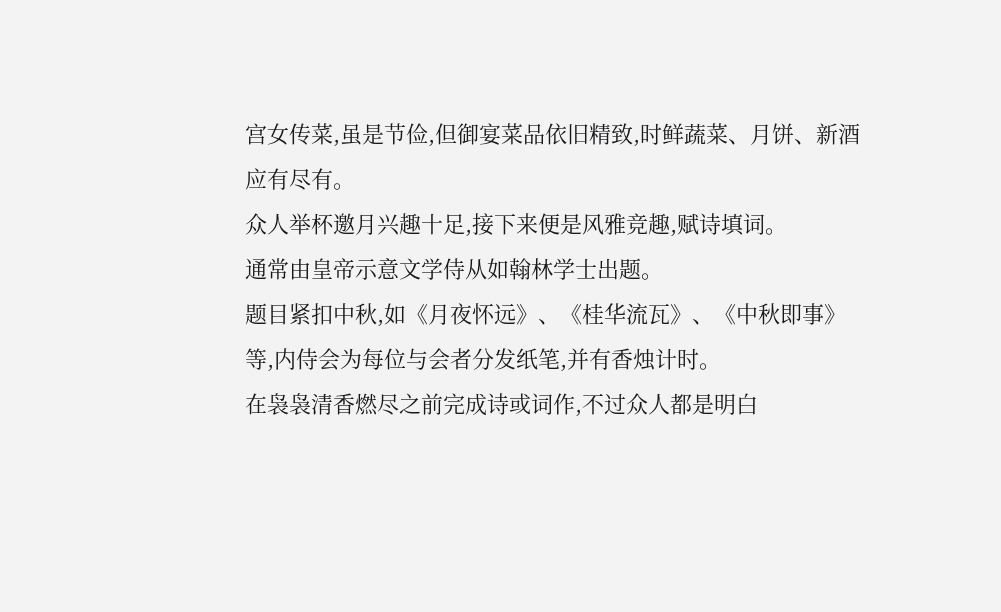宫女传菜,虽是节俭,但御宴菜品依旧精致,时鲜蔬菜、月饼、新酒应有尽有。
众人举杯邀月兴趣十足,接下来便是风雅竞趣,赋诗填词。
通常由皇帝示意文学侍从如翰林学士出题。
题目紧扣中秋,如《月夜怀远》、《桂华流瓦》、《中秋即事》等,内侍会为每位与会者分发纸笔,并有香烛计时。
在袅袅清香燃尽之前完成诗或词作,不过众人都是明白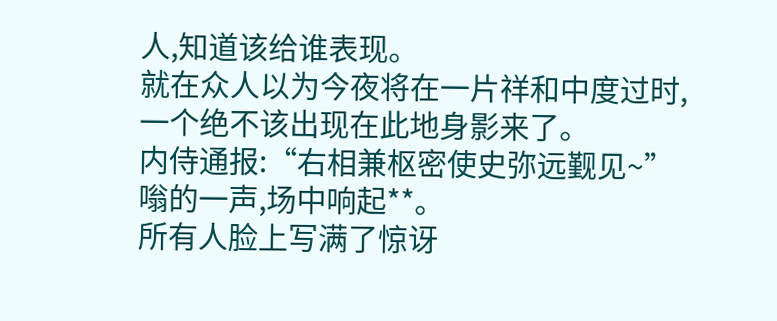人,知道该给谁表现。
就在众人以为今夜将在一片祥和中度过时,一个绝不该出现在此地身影来了。
内侍通报:“右相兼枢密使史弥远觐见~”
嗡的一声,场中响起**。
所有人脸上写满了惊讶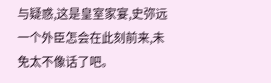与疑惑,这是皇室家宴,史弥远一个外臣怎会在此刻前来,未免太不像话了吧。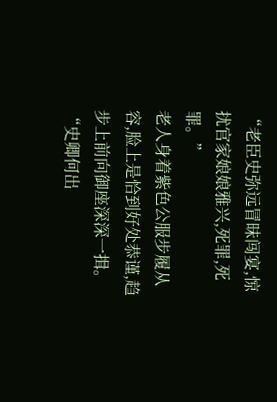“老臣史弥远冒昧闯宴,惊扰官家娘娘雅兴,死罪,死罪。”
老人身着紫色公服步履从容,脸上是恰到好处恭谨,趋步上前向御座深深一揖。
“史卿何出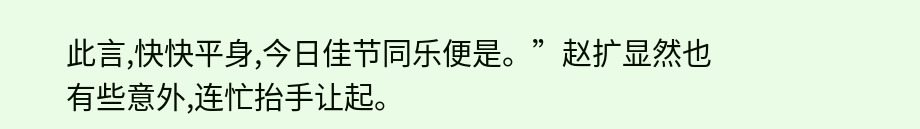此言,快快平身,今日佳节同乐便是。”赵扩显然也有些意外,连忙抬手让起。